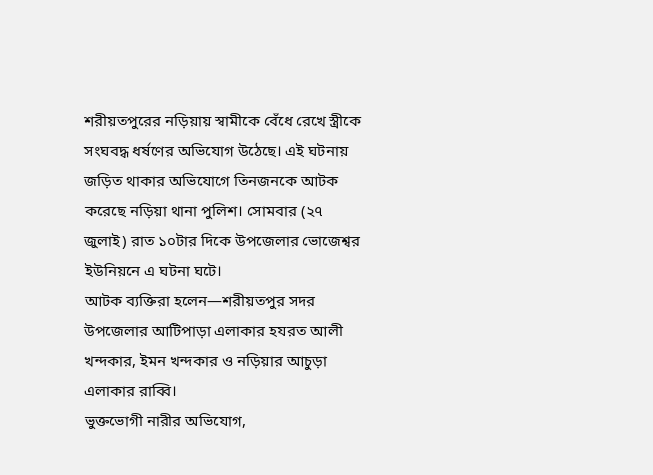শরীয়তপুরের নড়িয়ায় স্বামীকে বেঁধে রেখে স্ত্রীকে সংঘবদ্ধ ধর্ষণের অভিযোগ উঠেছে। এই ঘটনায় জড়িত থাকার অভিযোগে তিনজনকে আটক করেছে নড়িয়া থানা পুলিশ। সোমবার (২৭ জুলাই) রাত ১০টার দিকে উপজেলার ভোজেশ্বর ইউনিয়নে এ ঘটনা ঘটে।
আটক ব্যক্তিরা হলেন—শরীয়তপুর সদর উপজেলার আটিপাড়া এলাকার হযরত আলী খন্দকার, ইমন খন্দকার ও নড়িয়ার আচুড়া এলাকার রাব্বি।
ভুক্তভোগী নারীর অভিযোগ,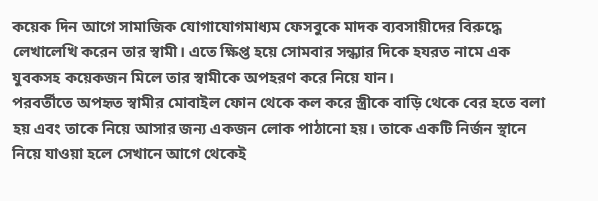কয়েক দিন আগে সামাজিক যোগাযোগমাধ্যম ফেসবুকে মাদক ব্যবসায়ীদের বিরুদ্ধে লেখালেখি করেন তার স্বামী। এতে ক্ষিপ্ত হয়ে সোমবার সন্ধ্যার দিকে হযরত নামে এক যুবকসহ কয়েকজন মিলে তার স্বামীকে অপহরণ করে নিয়ে যান।
পরবর্তীতে অপহৃত স্বামীর মোবাইল ফোন থেকে কল করে স্ত্রীকে বাড়ি থেকে বের হতে বলা হয় এবং তাকে নিয়ে আসার জন্য একজন লোক পাঠানো হয়। তাকে একটি নির্জন স্থানে নিয়ে যাওয়া হলে সেখানে আগে থেকেই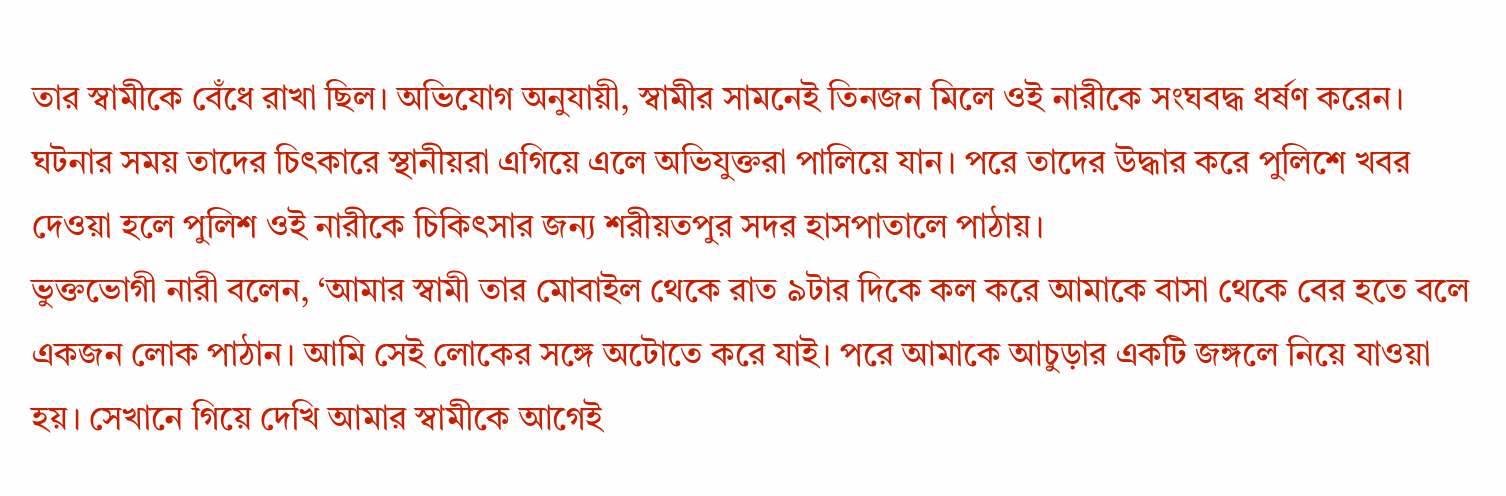তার স্বামীকে বেঁধে রাখা ছিল। অভিযোগ অনুযায়ী, স্বামীর সামনেই তিনজন মিলে ওই নারীকে সংঘবদ্ধ ধর্ষণ করেন। ঘটনার সময় তাদের চিৎকারে স্থানীয়রা এগিয়ে এলে অভিযুক্তরা পালিয়ে যান। পরে তাদের উদ্ধার করে পুলিশে খবর দেওয়া হলে পুলিশ ওই নারীকে চিকিৎসার জন্য শরীয়তপুর সদর হাসপাতালে পাঠায়।
ভুক্তভোগী নারী বলেন, ‘আমার স্বামী তার মোবাইল থেকে রাত ৯টার দিকে কল করে আমাকে বাসা থেকে বের হতে বলে একজন লোক পাঠান। আমি সেই লোকের সঙ্গে অটোতে করে যাই। পরে আমাকে আচুড়ার একটি জঙ্গলে নিয়ে যাওয়া হয়। সেখানে গিয়ে দেখি আমার স্বামীকে আগেই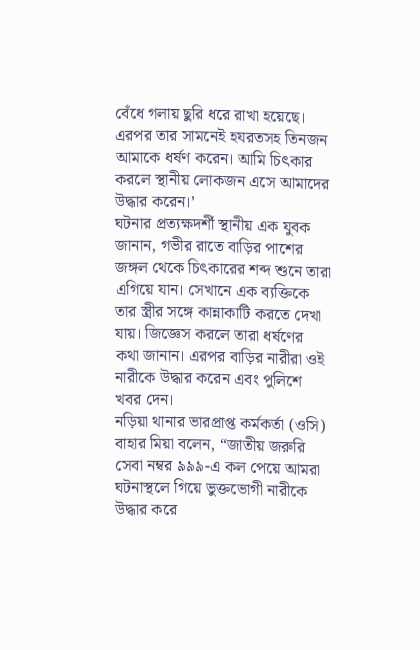বেঁধে গলায় ছুরি ধরে রাখা হয়েছে। এরপর তার সামনেই হযরতসহ তিনজন আমাকে ধর্ষণ করেন। আমি চিৎকার করলে স্থানীয় লোকজন এসে আমাদের উদ্ধার করেন।’
ঘটনার প্রত্যক্ষদর্শী স্থানীয় এক যুবক জানান, গভীর রাতে বাড়ির পাশের জঙ্গল থেকে চিৎকারের শব্দ শুনে তারা এগিয়ে যান। সেখানে এক ব্যক্তিকে তার স্ত্রীর সঙ্গে কান্নাকাটি করতে দেখা যায়। জিজ্ঞেস করলে তারা ধর্ষণের কথা জানান। এরপর বাড়ির নারীরা ওই নারীকে উদ্ধার করেন এবং পুলিশে খবর দেন।
নড়িয়া থানার ভারপ্রাপ্ত কর্মকর্তা (ওসি) বাহার মিয়া বলেন, “জাতীয় জরুরি সেবা নম্বর ৯৯৯-এ কল পেয়ে আমরা ঘটনাস্থলে গিয়ে ভুক্তভোগী নারীকে উদ্ধার করে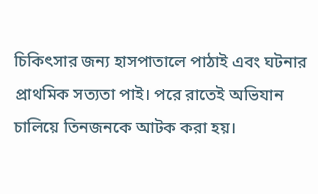চিকিৎসার জন্য হাসপাতালে পাঠাই এবং ঘটনার প্রাথমিক সত্যতা পাই। পরে রাতেই অভিযান চালিয়ে তিনজনকে আটক করা হয়।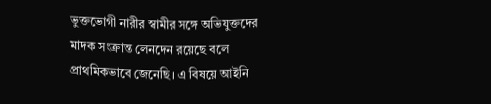ভুক্তভোগী নারীর স্বামীর সঙ্গে অভিযুক্তদের মাদক সংক্রান্ত লেনদেন রয়েছে বলে প্রাথমিকভাবে জেনেছি। এ বিষয়ে আইনি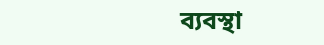ব্যবস্থা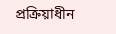প্রক্রিয়াধীন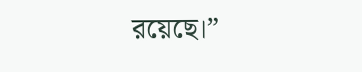রয়েছে।”